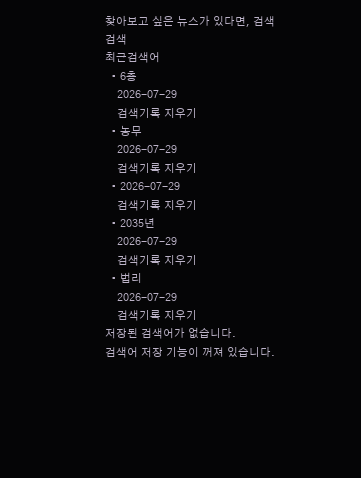찾아보고 싶은 뉴스가 있다면, 검색
검색
최근검색어
  • 6층
    2026-07-29
    검색기록 지우기
  • 농무
    2026-07-29
    검색기록 지우기
  • 2026-07-29
    검색기록 지우기
  • 2035년
    2026-07-29
    검색기록 지우기
  • 법리
    2026-07-29
    검색기록 지우기
저장된 검색어가 없습니다.
검색어 저장 기능이 꺼져 있습니다.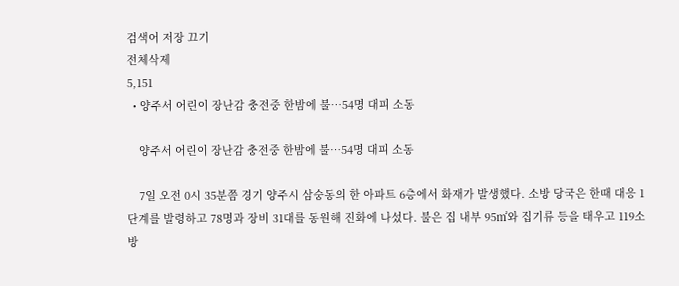검색어 저장 끄기
전체삭제
5,151
  • 양주서 어린이 장난감 충전중 한밤에 불…54명 대피 소동

    양주서 어린이 장난감 충전중 한밤에 불…54명 대피 소동

    7일 오전 0시 35분쯤 경기 양주시 삼숭동의 한 아파트 6층에서 화재가 발생했다. 소방 당국은 한때 대응 1단계를 발령하고 78명과 장비 31대를 동원해 진화에 나섰다. 불은 집 내부 95㎡와 집기류 등을 태우고 119소방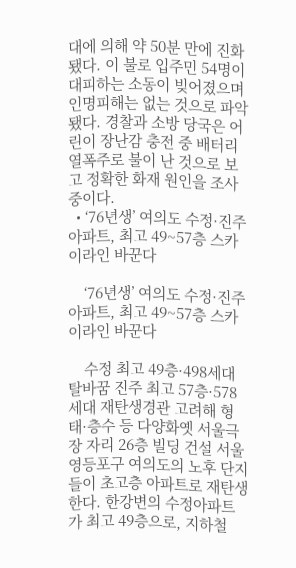대에 의해 약 50분 만에 진화됐다. 이 불로 입주민 54명이 대피하는 소동이 빚어졌으며 인명피해는 없는 것으로 파악됐다. 경찰과 소방 당국은 어린이 장난감 충전 중 배터리 열폭주로 불이 난 것으로 보고 정확한 화재 원인을 조사 중이다.
  • ‘76년생’ 여의도 수정·진주 아파트, 최고 49~57층 스카이라인 바꾼다

    ‘76년생’ 여의도 수정·진주 아파트, 최고 49~57층 스카이라인 바꾼다

    수정 최고 49층·498세대 탈바꿈 진주 최고 57층·578세대 재탄생경관 고려해 형태·층수 등 다양화옛 서울극장 자리 26층 빌딩 건설 서울 영등포구 여의도의 노후 단지들이 초고층 아파트로 재탄생한다. 한강변의 수정아파트가 최고 49층으로, 지하철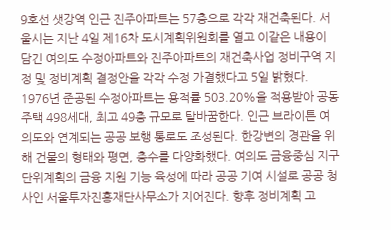9호선 샛강역 인근 진주아파트는 57층으로 각각 재건축된다. 서울시는 지난 4일 제16차 도시계획위원회를 열고 이같은 내용이 담긴 여의도 수정아파트와 진주아파트의 재건축사업 정비구역 지정 및 정비계획 결정안을 각각 수정 가결했다고 5일 밝혔다. 1976년 준공된 수정아파트는 용적률 503.20%을 적용받아 공동주택 498세대, 최고 49층 규모로 탈바꿈한다. 인근 브라이튼 여의도와 연계되는 공공 보행 통로도 조성된다. 한강변의 경관을 위해 건물의 형태와 평면, 층수를 다양화했다. 여의도 금융중심 지구단위계획의 금융 지원 기능 육성에 따라 공공 기여 시설로 공공 청사인 서울투자진흥재단사무소가 지어진다. 향후 정비계획 고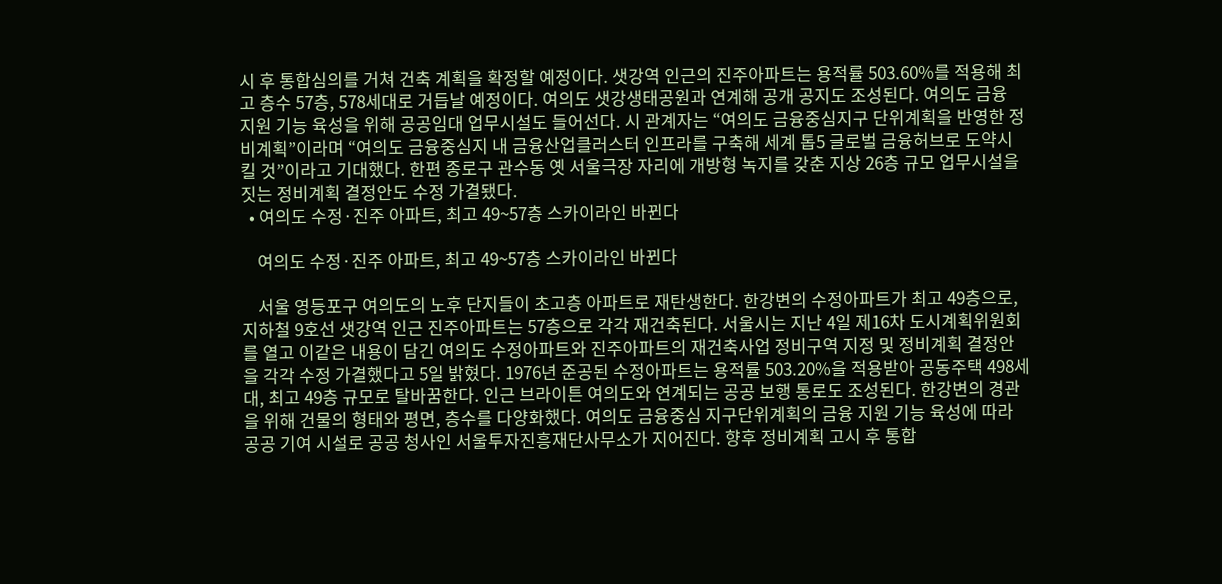시 후 통합심의를 거쳐 건축 계획을 확정할 예정이다. 샛강역 인근의 진주아파트는 용적률 503.60%를 적용해 최고 층수 57층, 578세대로 거듭날 예정이다. 여의도 샛강생태공원과 연계해 공개 공지도 조성된다. 여의도 금융 지원 기능 육성을 위해 공공임대 업무시설도 들어선다. 시 관계자는 “여의도 금융중심지구 단위계획을 반영한 정비계획”이라며 “여의도 금융중심지 내 금융산업클러스터 인프라를 구축해 세계 톱5 글로벌 금융허브로 도약시킬 것”이라고 기대했다. 한편 종로구 관수동 옛 서울극장 자리에 개방형 녹지를 갖춘 지상 26층 규모 업무시설을 짓는 정비계획 결정안도 수정 가결됐다.
  • 여의도 수정·진주 아파트, 최고 49~57층 스카이라인 바뀐다

    여의도 수정·진주 아파트, 최고 49~57층 스카이라인 바뀐다

    서울 영등포구 여의도의 노후 단지들이 초고층 아파트로 재탄생한다. 한강변의 수정아파트가 최고 49층으로, 지하철 9호선 샛강역 인근 진주아파트는 57층으로 각각 재건축된다. 서울시는 지난 4일 제16차 도시계획위원회를 열고 이같은 내용이 담긴 여의도 수정아파트와 진주아파트의 재건축사업 정비구역 지정 및 정비계획 결정안을 각각 수정 가결했다고 5일 밝혔다. 1976년 준공된 수정아파트는 용적률 503.20%을 적용받아 공동주택 498세대, 최고 49층 규모로 탈바꿈한다. 인근 브라이튼 여의도와 연계되는 공공 보행 통로도 조성된다. 한강변의 경관을 위해 건물의 형태와 평면, 층수를 다양화했다. 여의도 금융중심 지구단위계획의 금융 지원 기능 육성에 따라 공공 기여 시설로 공공 청사인 서울투자진흥재단사무소가 지어진다. 향후 정비계획 고시 후 통합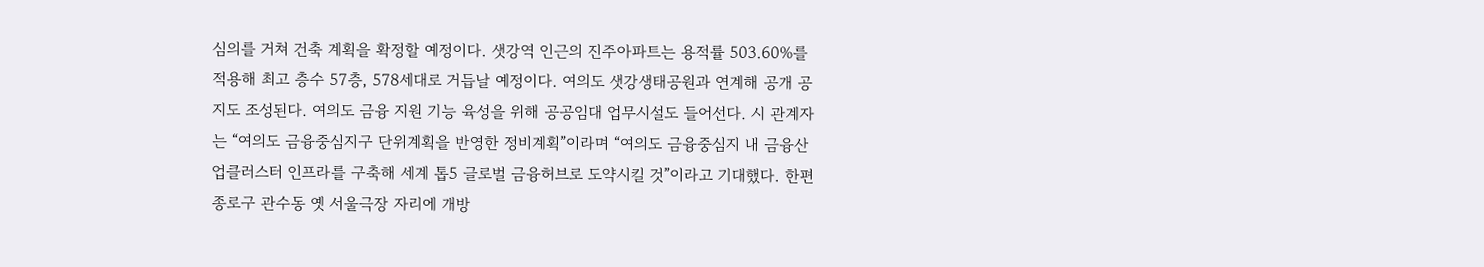심의를 거쳐 건축 계획을 확정할 예정이다. 샛강역 인근의 진주아파트는 용적률 503.60%를 적용해 최고 층수 57층, 578세대로 거듭날 예정이다. 여의도 샛강생태공원과 연계해 공개 공지도 조성된다. 여의도 금융 지원 기능 육성을 위해 공공임대 업무시설도 들어선다. 시 관계자는 “여의도 금융중심지구 단위계획을 반영한 정비계획”이라며 “여의도 금융중심지 내 금융산업클러스터 인프라를 구축해 세계 톱5 글로벌 금융허브로 도약시킬 것”이라고 기대했다. 한편 종로구 관수동 옛 서울극장 자리에 개방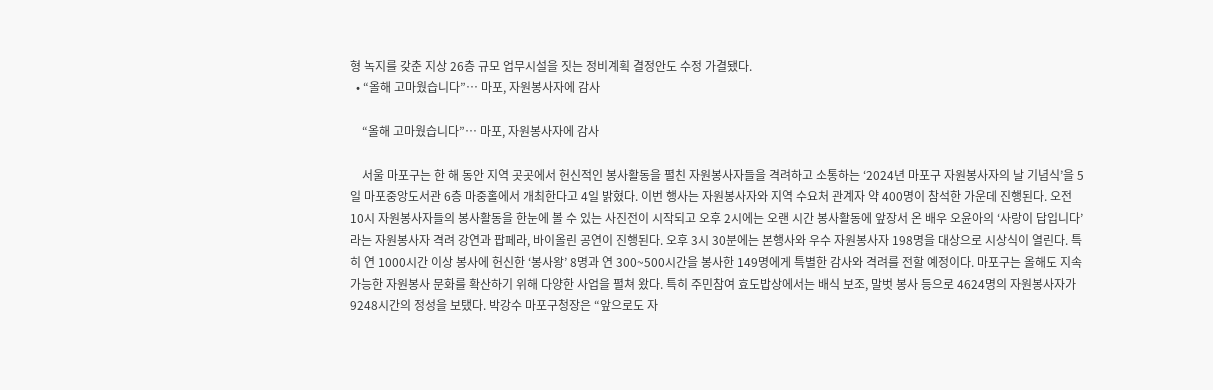형 녹지를 갖춘 지상 26층 규모 업무시설을 짓는 정비계획 결정안도 수정 가결됐다.
  • “올해 고마웠습니다”… 마포, 자원봉사자에 감사

    “올해 고마웠습니다”… 마포, 자원봉사자에 감사

    서울 마포구는 한 해 동안 지역 곳곳에서 헌신적인 봉사활동을 펼친 자원봉사자들을 격려하고 소통하는 ‘2024년 마포구 자원봉사자의 날 기념식’을 5일 마포중앙도서관 6층 마중홀에서 개최한다고 4일 밝혔다. 이번 행사는 자원봉사자와 지역 수요처 관계자 약 400명이 참석한 가운데 진행된다. 오전 10시 자원봉사자들의 봉사활동을 한눈에 볼 수 있는 사진전이 시작되고 오후 2시에는 오랜 시간 봉사활동에 앞장서 온 배우 오윤아의 ‘사랑이 답입니다’라는 자원봉사자 격려 강연과 팝페라, 바이올린 공연이 진행된다. 오후 3시 30분에는 본행사와 우수 자원봉사자 198명을 대상으로 시상식이 열린다. 특히 연 1000시간 이상 봉사에 헌신한 ‘봉사왕’ 8명과 연 300~500시간을 봉사한 149명에게 특별한 감사와 격려를 전할 예정이다. 마포구는 올해도 지속 가능한 자원봉사 문화를 확산하기 위해 다양한 사업을 펼쳐 왔다. 특히 주민참여 효도밥상에서는 배식 보조, 말벗 봉사 등으로 4624명의 자원봉사자가 9248시간의 정성을 보탰다. 박강수 마포구청장은 “앞으로도 자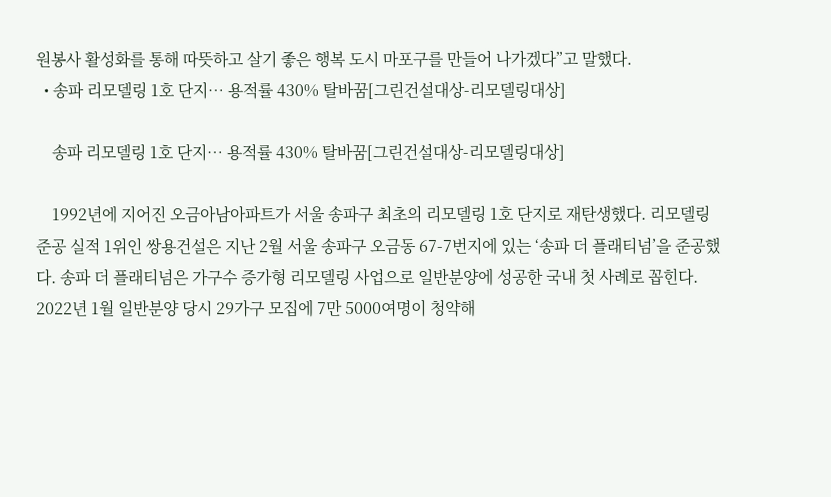원봉사 활성화를 통해 따뜻하고 살기 좋은 행복 도시 마포구를 만들어 나가겠다”고 말했다.
  • 송파 리모델링 1호 단지… 용적률 430% 탈바꿈[그린건설대상-리모델링대상]

    송파 리모델링 1호 단지… 용적률 430% 탈바꿈[그린건설대상-리모델링대상]

    1992년에 지어진 오금아남아파트가 서울 송파구 최초의 리모델링 1호 단지로 재탄생했다. 리모델링 준공 실적 1위인 쌍용건설은 지난 2월 서울 송파구 오금동 67-7번지에 있는 ‘송파 더 플래티넘’을 준공했다. 송파 더 플래티넘은 가구수 증가형 리모델링 사업으로 일반분양에 성공한 국내 첫 사례로 꼽힌다. 2022년 1월 일반분양 당시 29가구 모집에 7만 5000여명이 청약해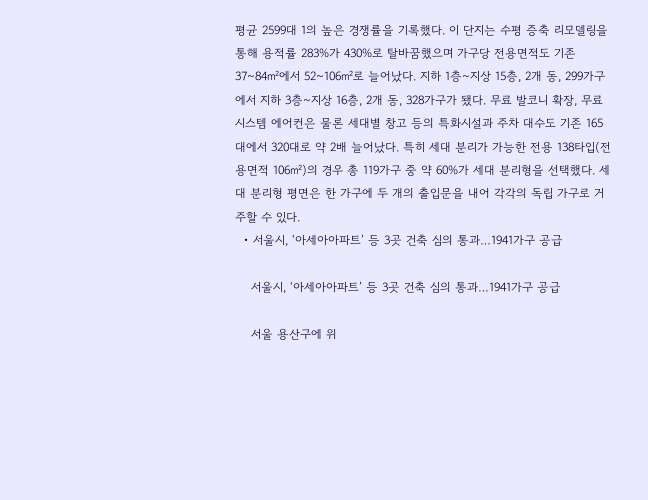평균 2599대 1의 높은 경쟁률을 기록했다. 이 단지는 수평 증축 리모델링을 통해 용적률 283%가 430%로 탈바꿈했으며 가구당 전용면적도 기존 37~84㎡에서 52~106㎡로 늘어났다. 지하 1층~지상 15층, 2개 동, 299가구에서 지하 3층~지상 16층, 2개 동, 328가구가 됐다. 무료 발코니 확장, 무료 시스템 에어컨은 물론 세대별 창고 등의 특화시설과 주차 대수도 기존 165대에서 320대로 약 2배 늘어났다. 특히 세대 분리가 가능한 전용 138타입(전용면적 106㎡)의 경우 총 119가구 중 약 60%가 세대 분리형을 선택했다. 세대 분리형 평면은 한 가구에 두 개의 출입문을 내어 각각의 독립 가구로 거주할 수 있다.
  • 서울시, ‘아세아아파트’ 등 3곳 건축 심의 통과…1941가구 공급

    서울시, ‘아세아아파트’ 등 3곳 건축 심의 통과…1941가구 공급

    서울 용산구에 위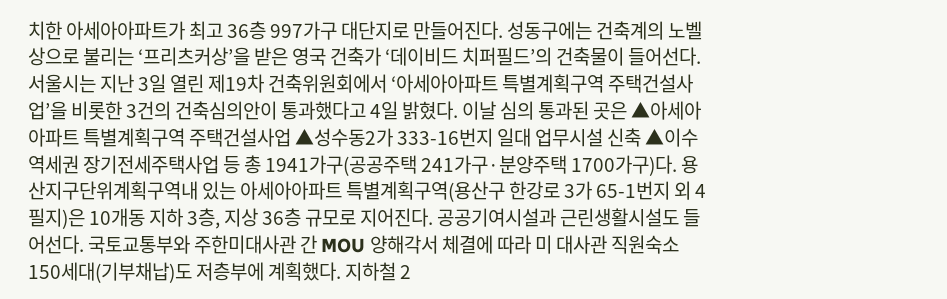치한 아세아아파트가 최고 36층 997가구 대단지로 만들어진다. 성동구에는 건축계의 노벨상으로 불리는 ‘프리츠커상’을 받은 영국 건축가 ‘데이비드 치퍼필드’의 건축물이 들어선다. 서울시는 지난 3일 열린 제19차 건축위원회에서 ‘아세아아파트 특별계획구역 주택건설사업’을 비롯한 3건의 건축심의안이 통과했다고 4일 밝혔다. 이날 심의 통과된 곳은 ▲아세아아파트 특별계획구역 주택건설사업 ▲성수동2가 333-16번지 일대 업무시설 신축 ▲이수역세권 장기전세주택사업 등 총 1941가구(공공주택 241가구·분양주택 1700가구)다. 용산지구단위계획구역내 있는 아세아아파트 특별계획구역(용산구 한강로 3가 65-1번지 외 4필지)은 10개동 지하 3층, 지상 36층 규모로 지어진다. 공공기여시설과 근린생활시설도 들어선다. 국토교통부와 주한미대사관 간 MOU 양해각서 체결에 따라 미 대사관 직원숙소 150세대(기부채납)도 저층부에 계획했다. 지하철 2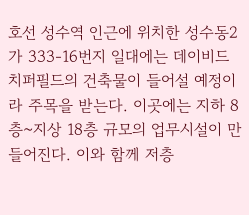호선 성수역 인근에 위치한 성수동2가 333-16번지 일대에는 데이비드 치퍼필드의 건축물이 들어설 예정이라 주목을 받는다. 이곳에는 지하 8층~지상 18층 규모의 업무시설이 만들어진다. 이와 함께 저층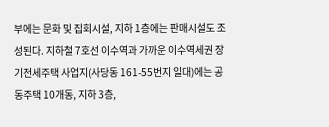부에는 문화 및 집회시설, 지하 1층에는 판매시설도 조성된다. 지하철 7호선 이수역과 가까운 이수역세권 장기전세주택 사업지(사당동 161-55번지 일대)에는 공동주택 10개동, 지하 3층,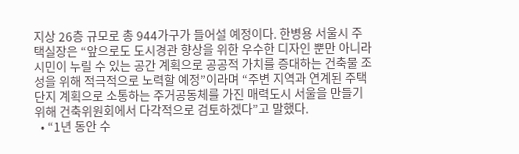지상 26층 규모로 총 944가구가 들어설 예정이다. 한병용 서울시 주택실장은 “앞으로도 도시경관 향상을 위한 우수한 디자인 뿐만 아니라 시민이 누릴 수 있는 공간 계획으로 공공적 가치를 증대하는 건축물 조성을 위해 적극적으로 노력할 예정”이라며 “주변 지역과 연계된 주택단지 계획으로 소통하는 주거공동체를 가진 매력도시 서울을 만들기 위해 건축위원회에서 다각적으로 검토하겠다”고 말했다.
  • “1년 동안 수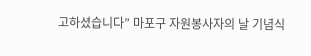고하셨습니다” 마포구 자원봉사자의 날 기념식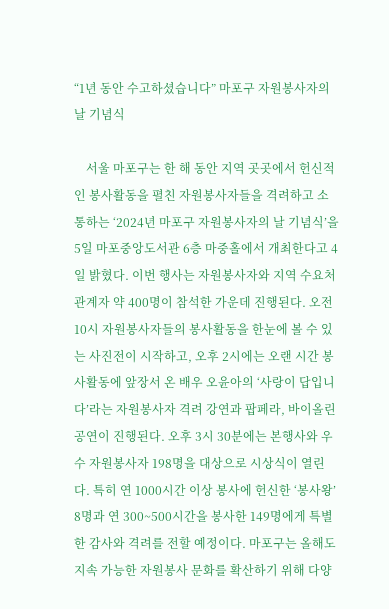“1년 동안 수고하셨습니다” 마포구 자원봉사자의 날 기념식

    서울 마포구는 한 해 동안 지역 곳곳에서 헌신적인 봉사활동을 펼친 자원봉사자들을 격려하고 소통하는 ‘2024년 마포구 자원봉사자의 날 기념식’을 5일 마포중앙도서관 6층 마중홀에서 개최한다고 4일 밝혔다. 이번 행사는 자원봉사자와 지역 수요처 관계자 약 400명이 참석한 가운데 진행된다. 오전 10시 자원봉사자들의 봉사활동을 한눈에 볼 수 있는 사진전이 시작하고, 오후 2시에는 오랜 시간 봉사활동에 앞장서 온 배우 오윤아의 ‘사랑이 답입니다’라는 자원봉사자 격려 강연과 팝페라, 바이올린 공연이 진행된다. 오후 3시 30분에는 본행사와 우수 자원봉사자 198명을 대상으로 시상식이 열린다. 특히 연 1000시간 이상 봉사에 헌신한 ‘봉사왕’ 8명과 연 300~500시간을 봉사한 149명에게 특별한 감사와 격려를 전할 예정이다. 마포구는 올해도 지속 가능한 자원봉사 문화를 확산하기 위해 다양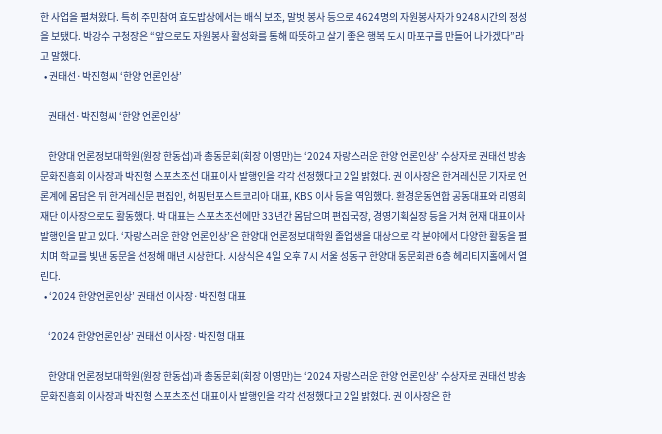한 사업을 펼쳐왔다. 특히 주민참여 효도밥상에서는 배식 보조, 말벗 봉사 등으로 4624명의 자원봉사자가 9248시간의 정성을 보탰다. 박강수 구청장은 “앞으로도 자원봉사 활성화를 통해 따뜻하고 살기 좋은 행복 도시 마포구를 만들어 나가겠다”라고 말했다.
  • 권태선·박진형씨 ‘한양 언론인상’

    권태선·박진형씨 ‘한양 언론인상’

    한양대 언론정보대학원(원장 한동섭)과 총동문회(회장 이영만)는 ‘2024 자랑스러운 한양 언론인상’ 수상자로 권태선 방송문화진흥회 이사장과 박진형 스포츠조선 대표이사 발행인을 각각 선정했다고 2일 밝혔다. 권 이사장은 한겨레신문 기자로 언론계에 몸담은 뒤 한겨레신문 편집인, 허핑턴포스트코리아 대표, KBS 이사 등을 역임했다. 환경운동연합 공동대표와 리영희재단 이사장으로도 활동했다. 박 대표는 스포츠조선에만 33년간 몸담으며 편집국장, 경영기획실장 등을 거쳐 현재 대표이사 발행인을 맡고 있다. ‘자랑스러운 한양 언론인상’은 한양대 언론정보대학원 졸업생을 대상으로 각 분야에서 다양한 활동을 펼치며 학교를 빛낸 동문을 선정해 매년 시상한다. 시상식은 4일 오후 7시 서울 성동구 한양대 동문회관 6층 헤리티지홀에서 열린다.
  • ‘2024 한양언론인상’ 권태선 이사장·박진형 대표

    ‘2024 한양언론인상’ 권태선 이사장·박진형 대표

    한양대 언론정보대학원(원장 한동섭)과 총동문회(회장 이영만)는 ‘2024 자랑스러운 한양 언론인상’ 수상자로 권태선 방송문화진흥회 이사장과 박진형 스포츠조선 대표이사 발행인을 각각 선정했다고 2일 밝혔다. 권 이사장은 한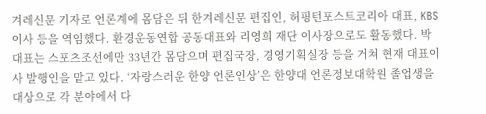겨레신문 기자로 언론계에 몸담은 뒤 한겨레신문 편집인, 허핑턴포스트코리아 대표, KBS 이사 등을 역임했다. 환경운동연합 공동대표와 리영희 재단 이사장으로도 활동했다. 박 대표는 스포츠조선에만 33년간 몸담으며 편집국장, 경영기획실장 등을 거쳐 현재 대표이사 발행인을 맡고 있다. ‘자랑스러운 한양 언론인상’은 한양대 언론정보대학원 졸업생을 대상으로 각 분야에서 다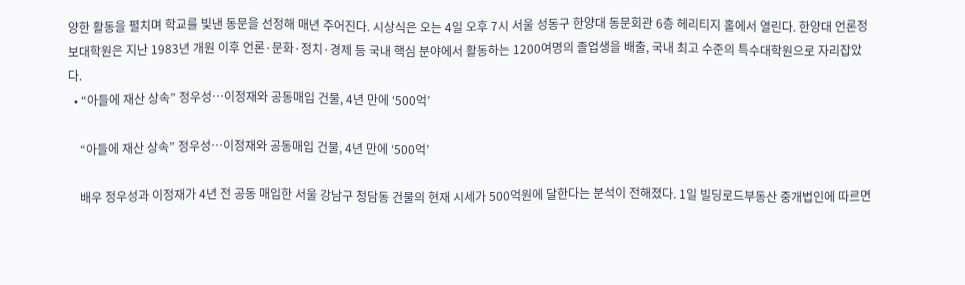양한 활동을 펼치며 학교를 빛낸 동문을 선정해 매년 주어진다. 시상식은 오는 4일 오후 7시 서울 성동구 한양대 동문회관 6층 헤리티지 홀에서 열린다. 한양대 언론정보대학원은 지난 1983년 개원 이후 언론·문화·정치·경제 등 국내 핵심 분야에서 활동하는 1200여명의 졸업생을 배출, 국내 최고 수준의 특수대학원으로 자리잡았다.
  • “아들에 재산 상속” 정우성…이정재와 공동매입 건물, 4년 만에 ‘500억’

    “아들에 재산 상속” 정우성…이정재와 공동매입 건물, 4년 만에 ‘500억’

    배우 정우성과 이정재가 4년 전 공동 매입한 서울 강남구 청담동 건물의 현재 시세가 500억원에 달한다는 분석이 전해졌다. 1일 빌딩로드부동산 중개법인에 따르면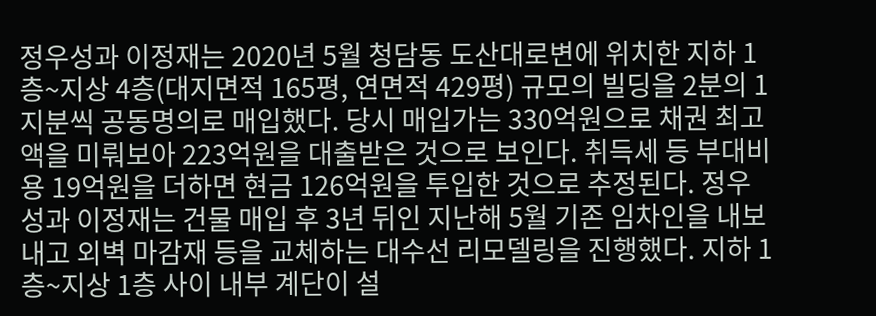정우성과 이정재는 2020년 5월 청담동 도산대로변에 위치한 지하 1층~지상 4층(대지면적 165평, 연면적 429평) 규모의 빌딩을 2분의 1 지분씩 공동명의로 매입했다. 당시 매입가는 330억원으로 채권 최고액을 미뤄보아 223억원을 대출받은 것으로 보인다. 취득세 등 부대비용 19억원을 더하면 현금 126억원을 투입한 것으로 추정된다. 정우성과 이정재는 건물 매입 후 3년 뒤인 지난해 5월 기존 임차인을 내보내고 외벽 마감재 등을 교체하는 대수선 리모델링을 진행했다. 지하 1층~지상 1층 사이 내부 계단이 설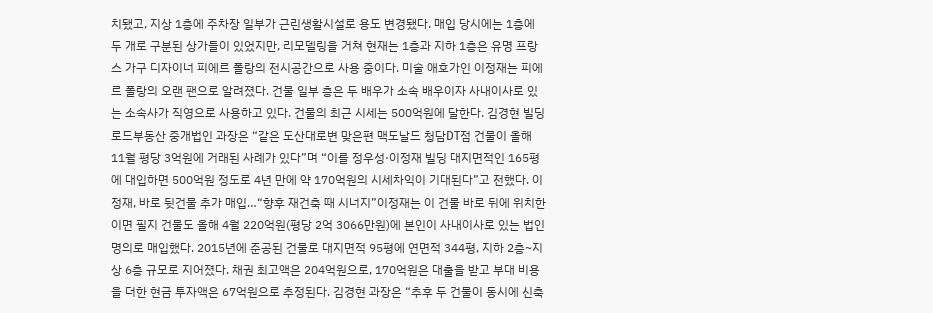치됐고, 지상 1층에 주차장 일부가 근린생활시설로 용도 변경됐다. 매입 당시에는 1층에 두 개로 구분된 상가들이 있었지만, 리모델링을 거쳐 현재는 1층과 지하 1층은 유명 프랑스 가구 디자이너 피에르 폴랑의 전시공간으로 사용 중이다. 미술 애호가인 이정재는 피에르 폴랑의 오랜 팬으로 알려졌다. 건물 일부 층은 두 배우가 소속 배우이자 사내이사로 있는 소속사가 직영으로 사용하고 있다. 건물의 최근 시세는 500억원에 달한다. 김경현 빌딩로드부동산 중개법인 과장은 “같은 도산대로변 맞은편 맥도날드 청담DT점 건물이 올해 11월 평당 3억원에 거래된 사례가 있다”며 “이를 정우성·이정재 빌딩 대지면적인 165평에 대입하면 500억원 정도로 4년 만에 약 170억원의 시세차익이 기대된다”고 전했다. 이정재, 바로 뒷건물 추가 매입…“향후 재건축 때 시너지”이정재는 이 건물 바로 뒤에 위치한 이면 필지 건물도 올해 4월 220억원(평당 2억 3066만원)에 본인이 사내이사로 있는 법인 명의로 매입했다. 2015년에 준공된 건물로 대지면적 95평에 연면적 344평, 지하 2층~지상 6층 규모로 지어졌다. 채권 최고액은 204억원으로, 170억원은 대출을 받고 부대 비용을 더한 현금 투자액은 67억원으로 추정된다. 김경현 과장은 “추후 두 건물이 동시에 신축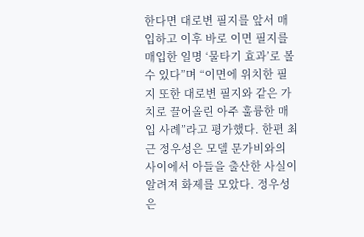한다면 대로변 필지를 앞서 매입하고 이후 바로 이면 필지를 매입한 일명 ‘물타기 효과’로 볼 수 있다”며 “이면에 위치한 필지 또한 대로변 필지와 같은 가치로 끌어올린 아주 훌륭한 매입 사례”라고 평가했다. 한편 최근 정우성은 모델 문가비와의 사이에서 아들을 출산한 사실이 알려져 화제를 모았다. 정우성은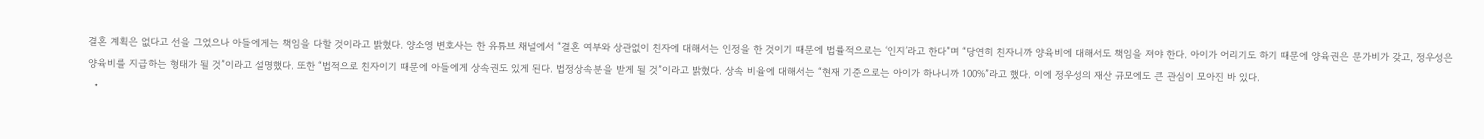결혼 계획은 없다고 선을 그었으나 아들에게는 책임을 다할 것이라고 밝혔다. 양소영 변호사는 한 유튜브 채널에서 “결혼 여부와 상관없이 친자에 대해서는 인정을 한 것이기 때문에 법률적으로는 ‘인지’라고 한다”며 “당연히 친자니까 양육비에 대해서도 책임을 져야 한다. 아이가 어리기도 하기 때문에 양육권은 문가비가 갖고, 정우성은 양육비를 지급하는 형태가 될 것”이라고 설명했다. 또한 “법적으로 친자이기 때문에 아들에게 상속권도 있게 된다. 법정상속분을 받게 될 것”이라고 밝혔다. 상속 비율에 대해서는 “현재 기준으로는 아이가 하나니까 100%”라고 했다. 이에 정우성의 재산 규모에도 큰 관심이 모아진 바 있다.
  •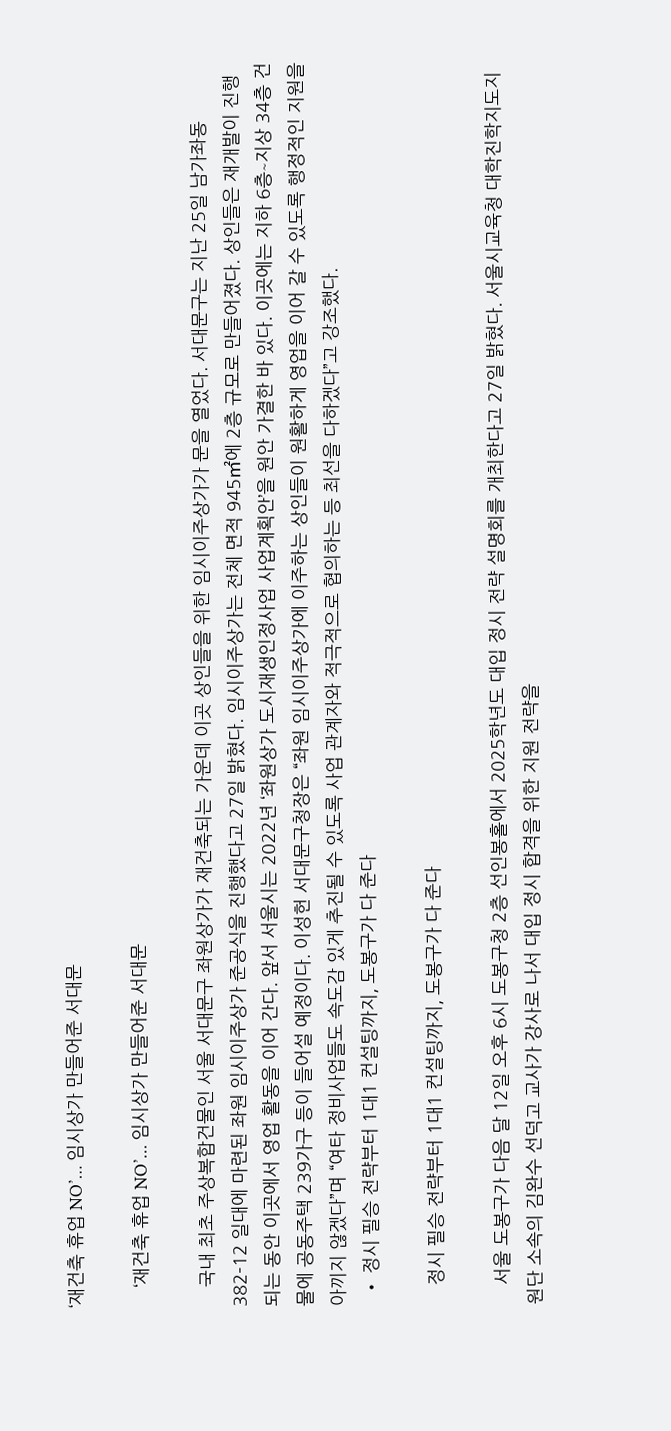‘재건축 휴업 NO’… 임시상가 만들어준 서대문

    ‘재건축 휴업 NO’… 임시상가 만들어준 서대문

    국내 최초 주상복합건물인 서울 서대문구 좌원상가가 재건축되는 가운데 이곳 상인들을 위한 임시이주상가가 문을 열었다. 서대문구는 지난 25일 남가좌동 382-12 일대에 마련된 좌원 임시이주상가 준공식을 진행했다고 27일 밝혔다. 임시이주상가는 전체 면적 945㎡에 2층 규모로 만들어졌다. 상인들은 재개발이 진행되는 동안 이곳에서 영업 활동을 이어 간다. 앞서 서울시는 2022년 ‘좌원상가 도시재생인정사업 사업계획안’을 원안 가결한 바 있다. 이곳에는 지하 6층∼지상 34층 건물에 공동주택 239가구 등이 들어설 예정이다. 이성헌 서대문구청장은 “좌원 임시이주상가에 이주하는 상인들이 원활하게 영업을 이어 갈 수 있도록 행정적인 지원을 아끼지 않겠다”며 “여타 정비사업들도 속도감 있게 추진될 수 있도록 사업 관계자와 적극적으로 협의하는 등 최선을 다하겠다”고 강조했다.
  • 정시 필승 전략부터 1대1 컨설팅까지, 도봉구가 다 준다

    정시 필승 전략부터 1대1 컨설팅까지, 도봉구가 다 준다

    서울 도봉구가 다음 달 12일 오후 6시 도봉구청 2층 선인봉홀에서 2025학년도 대입 정시 전략 설명회를 개최한다고 27일 밝혔다. 서울시교육청 대학진학지도지원단 소속의 김완수 선덕고 교사가 강사로 나서 대입 정시 합격을 위한 지원 전략을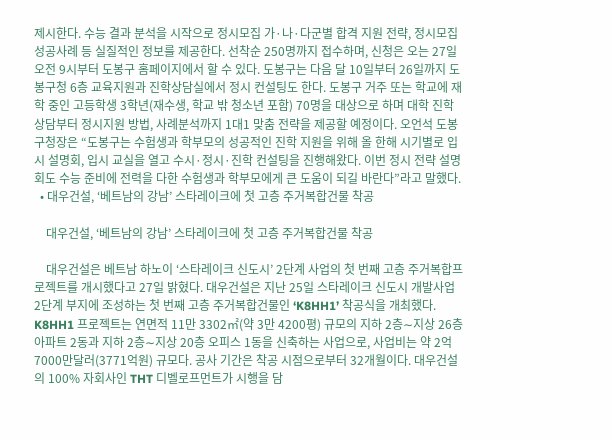제시한다. 수능 결과 분석을 시작으로 정시모집 가·나·다군별 합격 지원 전략, 정시모집 성공사례 등 실질적인 정보를 제공한다. 선착순 250명까지 접수하며, 신청은 오는 27일 오전 9시부터 도봉구 홈페이지에서 할 수 있다. 도봉구는 다음 달 10일부터 26일까지 도봉구청 6층 교육지원과 진학상담실에서 정시 컨설팅도 한다. 도봉구 거주 또는 학교에 재학 중인 고등학생 3학년(재수생, 학교 밖 청소년 포함) 70명을 대상으로 하며 대학 진학 상담부터 정시지원 방법, 사례분석까지 1대1 맞춤 전략을 제공할 예정이다. 오언석 도봉구청장은 “도봉구는 수험생과 학부모의 성공적인 진학 지원을 위해 올 한해 시기별로 입시 설명회, 입시 교실을 열고 수시·정시·진학 컨설팅을 진행해왔다. 이번 정시 전략 설명회도 수능 준비에 전력을 다한 수험생과 학부모에게 큰 도움이 되길 바란다”라고 말했다.
  • 대우건설, ‘베트남의 강남’ 스타레이크에 첫 고층 주거복합건물 착공

    대우건설, ‘베트남의 강남’ 스타레이크에 첫 고층 주거복합건물 착공

    대우건설은 베트남 하노이 ‘스타레이크 신도시’ 2단계 사업의 첫 번째 고층 주거복합프로젝트를 개시했다고 27일 밝혔다. 대우건설은 지난 25일 스타레이크 신도시 개발사업 2단계 부지에 조성하는 첫 번째 고층 주거복합건물인 ‘K8HH1’ 착공식을 개최했다. K8HH1 프로젝트는 연면적 11만 3302㎡(약 3만 4200평) 규모의 지하 2층∼지상 26층 아파트 2동과 지하 2층∼지상 20층 오피스 1동을 신축하는 사업으로, 사업비는 약 2억 7000만달러(3771억원) 규모다. 공사 기간은 착공 시점으로부터 32개월이다. 대우건설의 100% 자회사인 THT 디벨로프먼트가 시행을 담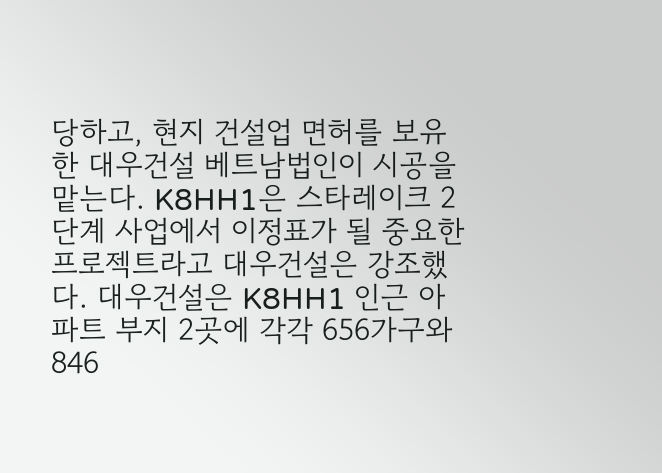당하고, 현지 건설업 면허를 보유한 대우건설 베트남법인이 시공을 맡는다. K8HH1은 스타레이크 2단계 사업에서 이정표가 될 중요한 프로젝트라고 대우건설은 강조했다. 대우건설은 K8HH1 인근 아파트 부지 2곳에 각각 656가구와 846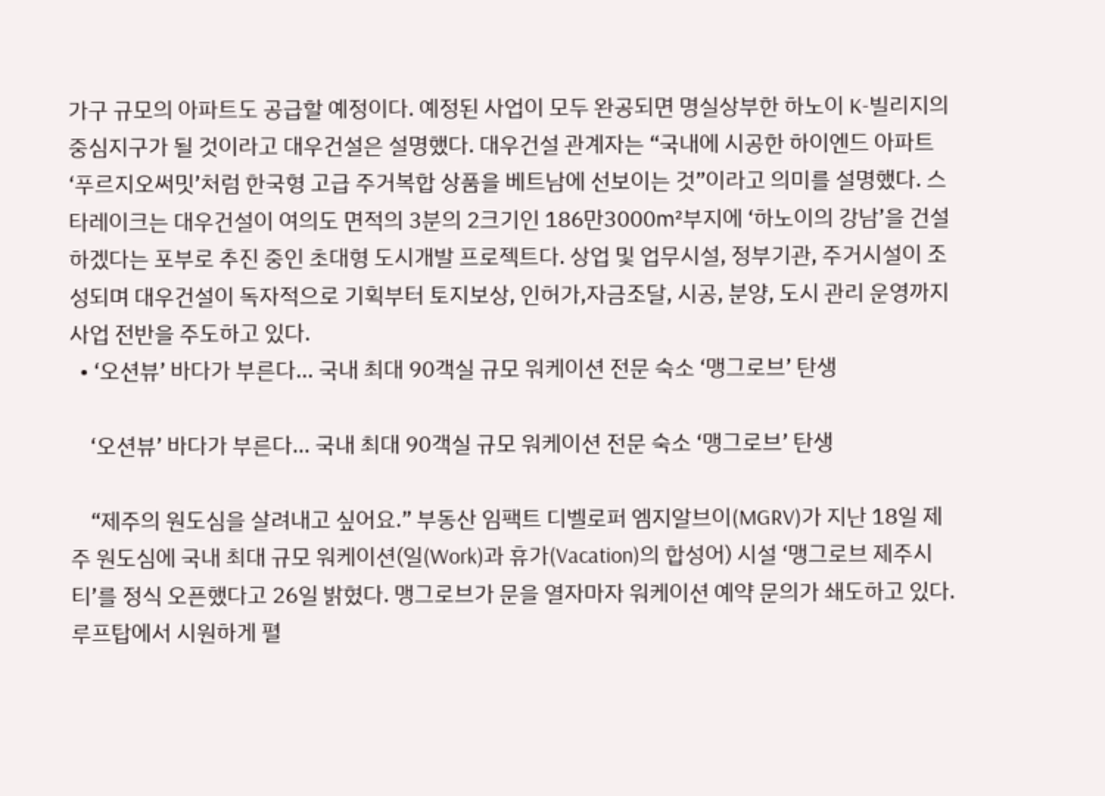가구 규모의 아파트도 공급할 예정이다. 예정된 사업이 모두 완공되면 명실상부한 하노이 K-빌리지의 중심지구가 될 것이라고 대우건설은 설명했다. 대우건설 관계자는 “국내에 시공한 하이엔드 아파트 ‘푸르지오써밋’처럼 한국형 고급 주거복합 상품을 베트남에 선보이는 것”이라고 의미를 설명했다. 스타레이크는 대우건설이 여의도 면적의 3분의 2크기인 186만3000㎡부지에 ‘하노이의 강남’을 건설하겠다는 포부로 추진 중인 초대형 도시개발 프로젝트다. 상업 및 업무시설, 정부기관, 주거시설이 조성되며 대우건설이 독자적으로 기획부터 토지보상, 인허가,자금조달, 시공, 분양, 도시 관리 운영까지 사업 전반을 주도하고 있다.
  • ‘오션뷰’ 바다가 부른다… 국내 최대 90객실 규모 워케이션 전문 숙소 ‘맹그로브’ 탄생

    ‘오션뷰’ 바다가 부른다… 국내 최대 90객실 규모 워케이션 전문 숙소 ‘맹그로브’ 탄생

    “제주의 원도심을 살려내고 싶어요.” 부동산 임팩트 디벨로퍼 엠지알브이(MGRV)가 지난 18일 제주 원도심에 국내 최대 규모 워케이션(일(Work)과 휴가(Vacation)의 합성어) 시설 ‘맹그로브 제주시티’를 정식 오픈했다고 26일 밝혔다. 맹그로브가 문을 열자마자 워케이션 예약 문의가 쇄도하고 있다. 루프탑에서 시원하게 펼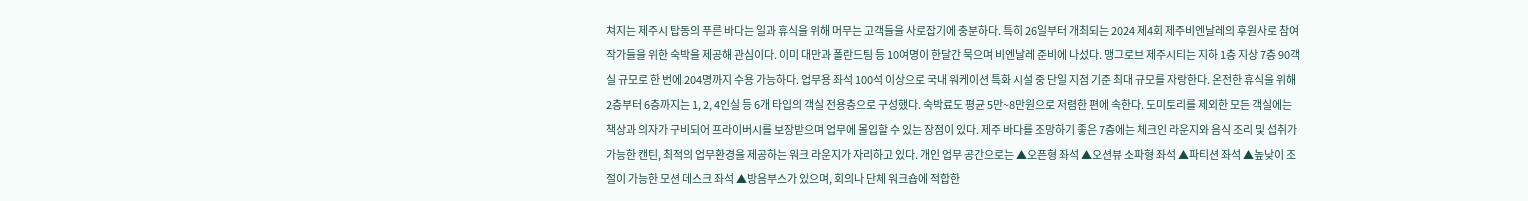쳐지는 제주시 탑동의 푸른 바다는 일과 휴식을 위해 머무는 고객들을 사로잡기에 충분하다. 특히 26일부터 개최되는 2024 제4회 제주비엔날레의 후원사로 참여 작가들을 위한 숙박을 제공해 관심이다. 이미 대만과 폴란드팀 등 10여명이 한달간 묵으며 비엔날레 준비에 나섰다. 맹그로브 제주시티는 지하 1층 지상 7층 90객실 규모로 한 번에 204명까지 수용 가능하다. 업무용 좌석 100석 이상으로 국내 워케이션 특화 시설 중 단일 지점 기준 최대 규모를 자랑한다. 온전한 휴식을 위해 2층부터 6층까지는 1, 2, 4인실 등 6개 타입의 객실 전용층으로 구성했다. 숙박료도 평균 5만~8만원으로 저렴한 편에 속한다. 도미토리를 제외한 모든 객실에는 책상과 의자가 구비되어 프라이버시를 보장받으며 업무에 몰입할 수 있는 장점이 있다. 제주 바다를 조망하기 좋은 7층에는 체크인 라운지와 음식 조리 및 섭취가 가능한 캔틴, 최적의 업무환경을 제공하는 워크 라운지가 자리하고 있다. 개인 업무 공간으로는 ▲오픈형 좌석 ▲오션뷰 소파형 좌석 ▲파티션 좌석 ▲높낮이 조절이 가능한 모션 데스크 좌석 ▲방음부스가 있으며, 회의나 단체 워크숍에 적합한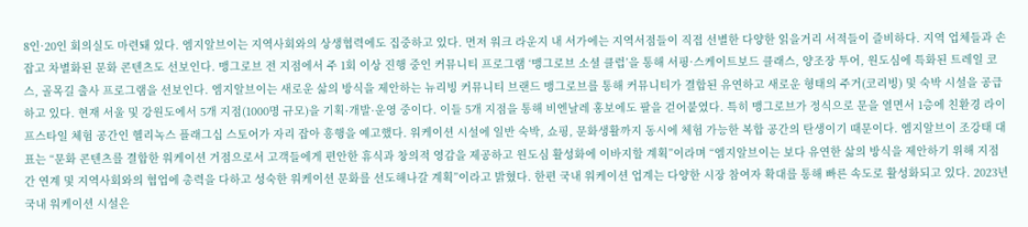8인⋅20인 회의실도 마련돼 있다. 엠지알브이는 지역사회와의 상생협력에도 집중하고 있다. 먼저 워크 라운지 내 서가에는 지역서점들이 직접 선별한 다양한 읽을거리 서적들이 즐비하다. 지역 업체들과 손잡고 차별화된 문화 콘텐츠도 선보인다. 맹그로브 전 지점에서 주 1회 이상 진행 중인 커뮤니티 프로그램 ‘맹그로브 소셜 클럽’을 통해 서핑⋅스케이트보드 클래스, 양조장 투어, 원도심에 특화된 트레일 코스, 골목길 출사 프로그램을 선보인다. 엠지알브이는 새로운 삶의 방식을 제안하는 뉴리빙 커뮤니티 브랜드 맹그로브를 통해 커뮤니티가 결합된 유연하고 새로운 형태의 주거(코리빙) 및 숙박 시설을 공급하고 있다. 현재 서울 및 강원도에서 5개 지점(1000명 규모)을 기획·개발·운영 중이다. 이들 5개 지점을 통해 비엔날레 홍보에도 팔을 걷어붙였다. 특히 맹그로브가 정식으로 문을 열면서 1층에 친환경 라이프스타일 체험 공간인 헬리녹스 플래그십 스토어가 자리 잡아 흥행을 예고했다. 워케이션 시설에 일반 숙박, 쇼핑, 문화생활까지 동시에 체험 가능한 복합 공간의 탄생이기 때문이다. 엠지알브이 조강태 대표는 “문화 콘텐츠를 결합한 워케이션 거점으로서 고객들에게 편안한 휴식과 창의적 영감을 제공하고 원도심 활성화에 이바지할 계획”이라며 “엠지알브이는 보다 유연한 삶의 방식을 제안하기 위해 지점 간 연계 및 지역사회와의 협업에 총력을 다하고 성숙한 워케이션 문화를 선도해나갈 계획”이라고 밝혔다. 한편 국내 워케이션 업계는 다양한 시장 참여자 확대를 통해 빠른 속도로 활성화되고 있다. 2023년 국내 워케이션 시설은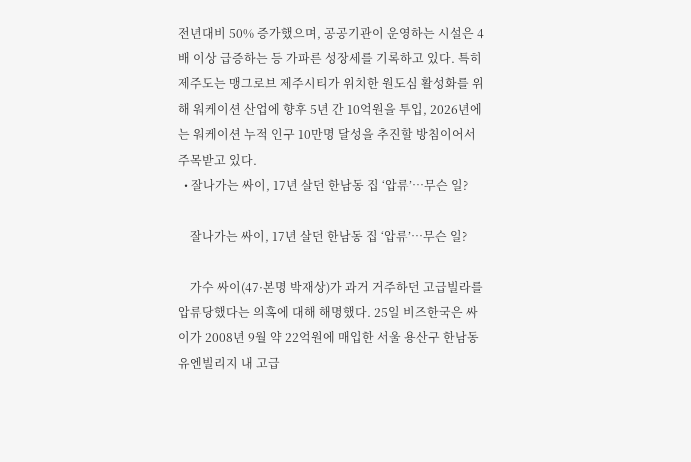전년대비 50% 증가했으며, 공공기관이 운영하는 시설은 4배 이상 급증하는 등 가파른 성장세를 기록하고 있다. 특히 제주도는 맹그로브 제주시티가 위치한 원도심 활성화를 위해 워케이션 산업에 향후 5년 간 10억원을 투입, 2026년에는 워케이션 누적 인구 10만명 달성을 추진할 방침이어서 주목받고 있다.
  • 잘나가는 싸이, 17년 살던 한남동 집 ‘압류’…무슨 일?

    잘나가는 싸이, 17년 살던 한남동 집 ‘압류’…무슨 일?

    가수 싸이(47·본명 박재상)가 과거 거주하던 고급빌라를 압류당했다는 의혹에 대해 해명했다. 25일 비즈한국은 싸이가 2008년 9월 약 22억원에 매입한 서울 용산구 한남동 유엔빌리지 내 고급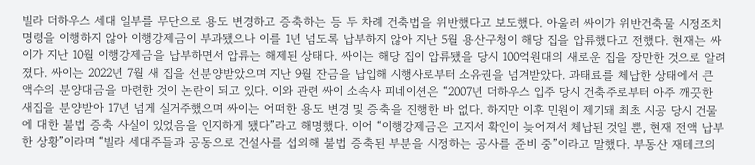빌라 더하우스 세대 일부를 무단으로 용도 변경하고 증축하는 등 두 차례 건축법을 위반했다고 보도했다. 아울러 싸이가 위반건축물 시정조치 명령을 이행하지 않아 이행강제금이 부과됐으나 이를 1년 넘도록 납부하지 않아 지난 5월 용산구청이 해당 집을 압류했다고 전했다. 현재는 싸이가 지난 10월 이행강제금을 납부하면서 압류는 해제된 상태다. 싸이는 해당 집이 압류됐을 당시 100억원대의 새로운 집을 장만한 것으로 알려졌다. 싸이는 2022년 7월 새 집을 선분양받았으며 지난 9월 잔금을 납입해 시행사로부터 소유권을 넘겨받았다. 과태료를 체납한 상태에서 큰 액수의 분양대금을 마련한 것이 논란이 되고 있다. 이와 관련 싸이 소속사 피네이션은 “2007년 더하우스 입주 당시 건축주로부터 아주 깨끗한 새집을 분양받아 17년 넘게 실거주했으며 싸이는 어떠한 용도 변경 및 증축을 진행한 바 없다. 하지만 이후 민원이 제기돼 최초 시공 당시 건물에 대한 불법 증축 사실이 있었음을 인지하게 됐다”라고 해명했다. 이어 “이행강제금은 고지서 확인이 늦어져서 체납된 것일 뿐, 현재 전액 납부한 상황”이라며 “빌라 세대주들과 공동으로 건설사를 섭외해 불법 증축된 부분을 시정하는 공사를 준비 중”이라고 말했다. 부동산 재테크의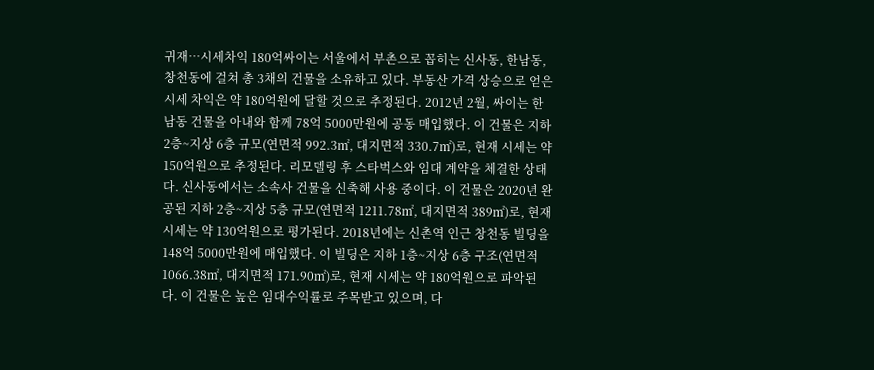귀재…시세차익 180억싸이는 서울에서 부촌으로 꼽히는 신사동, 한남동, 창천동에 걸쳐 총 3채의 건물을 소유하고 있다. 부동산 가격 상승으로 얻은 시세 차익은 약 180억원에 달할 것으로 추정된다. 2012년 2월, 싸이는 한남동 건물을 아내와 함께 78억 5000만원에 공동 매입했다. 이 건물은 지하 2층~지상 6층 규모(연면적 992.3㎡, 대지면적 330.7㎡)로, 현재 시세는 약 150억원으로 추정된다. 리모델링 후 스타벅스와 임대 계약을 체결한 상태다. 신사동에서는 소속사 건물을 신축해 사용 중이다. 이 건물은 2020년 완공된 지하 2층~지상 5층 규모(연면적 1211.78㎡, 대지면적 389㎡)로, 현재 시세는 약 130억원으로 평가된다. 2018년에는 신촌역 인근 창천동 빌딩을 148억 5000만원에 매입했다. 이 빌딩은 지하 1층~지상 6층 구조(연면적 1066.38㎡, 대지면적 171.90㎡)로, 현재 시세는 약 180억원으로 파악된다. 이 건물은 높은 임대수익률로 주목받고 있으며, 다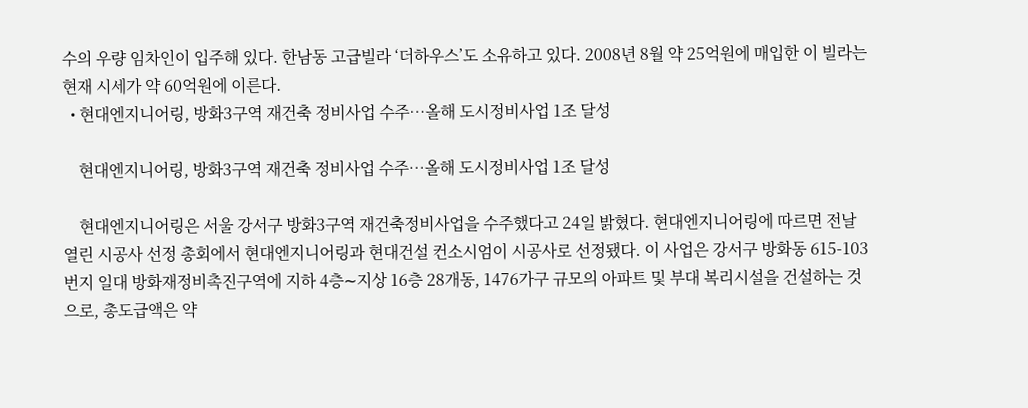수의 우량 임차인이 입주해 있다. 한남동 고급빌라 ‘더하우스’도 소유하고 있다. 2008년 8월 약 25억원에 매입한 이 빌라는 현재 시세가 약 60억원에 이른다.
  • 현대엔지니어링, 방화3구역 재건축 정비사업 수주…올해 도시정비사업 1조 달성

    현대엔지니어링, 방화3구역 재건축 정비사업 수주…올해 도시정비사업 1조 달성

    현대엔지니어링은 서울 강서구 방화3구역 재건축정비사업을 수주했다고 24일 밝혔다. 현대엔지니어링에 따르면 전날 열린 시공사 선정 총회에서 현대엔지니어링과 현대건설 컨소시엄이 시공사로 선정됐다. 이 사업은 강서구 방화동 615-103번지 일대 방화재정비촉진구역에 지하 4층∼지상 16층 28개동, 1476가구 규모의 아파트 및 부대 복리시설을 건설하는 것으로, 총도급액은 약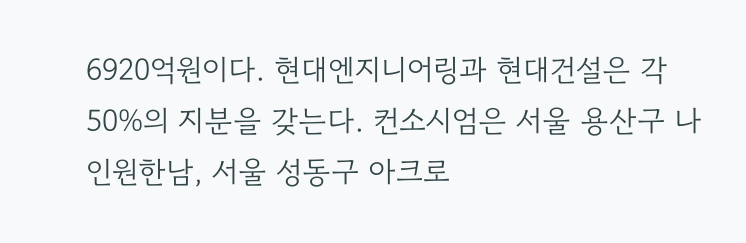6920억원이다. 현대엔지니어링과 현대건설은 각 50%의 지분을 갖는다. 컨소시엄은 서울 용산구 나인원한남, 서울 성동구 아크로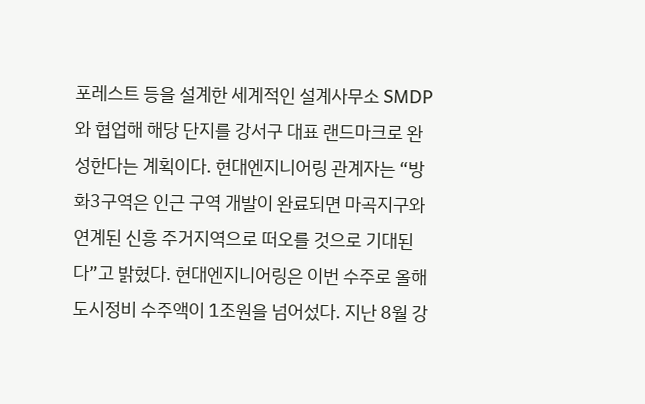포레스트 등을 설계한 세계적인 설계사무소 SMDP와 협업해 해당 단지를 강서구 대표 랜드마크로 완성한다는 계획이다. 현대엔지니어링 관계자는 “방화3구역은 인근 구역 개발이 완료되면 마곡지구와 연계된 신흥 주거지역으로 떠오를 것으로 기대된다”고 밝혔다. 현대엔지니어링은 이번 수주로 올해 도시정비 수주액이 1조원을 넘어섰다. 지난 8월 강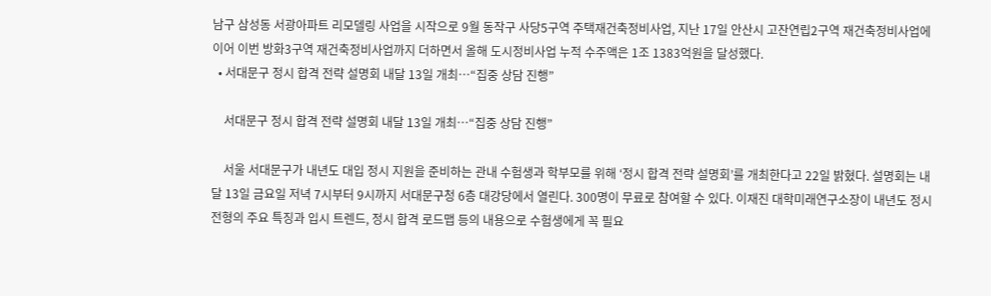남구 삼성동 서광아파트 리모델링 사업을 시작으로 9월 동작구 사당5구역 주택재건축정비사업, 지난 17일 안산시 고잔연립2구역 재건축정비사업에 이어 이번 방화3구역 재건축정비사업까지 더하면서 올해 도시정비사업 누적 수주액은 1조 1383억원을 달성했다.
  • 서대문구 정시 합격 전략 설명회 내달 13일 개최…“집중 상담 진행”

    서대문구 정시 합격 전략 설명회 내달 13일 개최…“집중 상담 진행”

    서울 서대문구가 내년도 대입 정시 지원을 준비하는 관내 수험생과 학부모를 위해 ‘정시 합격 전략 설명회’를 개최한다고 22일 밝혔다. 설명회는 내달 13일 금요일 저녁 7시부터 9시까지 서대문구청 6층 대강당에서 열린다. 300명이 무료로 참여할 수 있다. 이재진 대학미래연구소장이 내년도 정시 전형의 주요 특징과 입시 트렌드, 정시 합격 로드맵 등의 내용으로 수험생에게 꼭 필요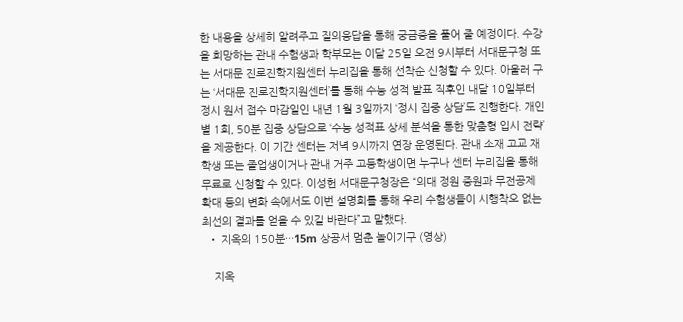한 내용을 상세히 알려주고 질의응답을 통해 궁금증을 풀어 줄 예정이다. 수강을 희망하는 관내 수험생과 학부모는 이달 25일 오전 9시부터 서대문구청 또는 서대문 진로진학지원센터 누리집을 통해 선착순 신청할 수 있다. 아울러 구는 ‘서대문 진로진학지원센터’를 통해 수능 성적 발표 직후인 내달 10일부터 정시 원서 접수 마감일인 내년 1월 3일까지 ‘정시 집중 상담’도 진행한다. 개인별 1회, 50분 집중 상담으로 ‘수능 성적표 상세 분석을 통한 맞춤형 입시 전략’을 제공한다. 이 기간 센터는 저녁 9시까지 연장 운영된다. 관내 소재 고교 재학생 또는 졸업생이거나 관내 거주 고등학생이면 누구나 센터 누리집을 통해 무료로 신청할 수 있다. 이성헌 서대문구청장은 “의대 정원 증원과 무전공제 확대 등의 변화 속에서도 이번 설명회를 통해 우리 수험생들이 시행착오 없는 최선의 결과를 얻을 수 있길 바란다”고 말했다.
  • 지옥의 150분···15m 상공서 멈춘 놀이기구 (영상)

    지옥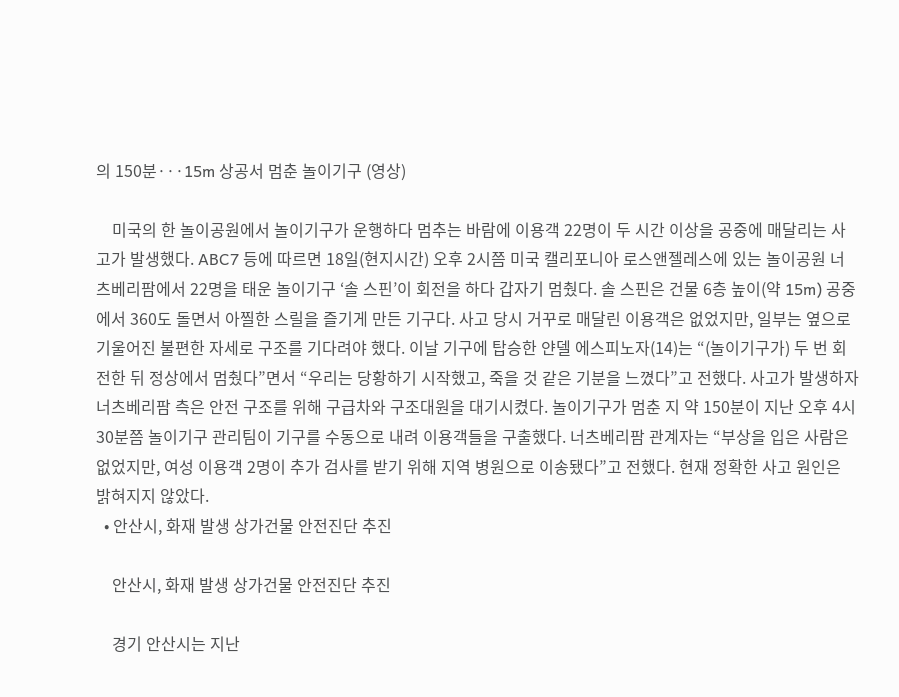의 150분···15m 상공서 멈춘 놀이기구 (영상)

    미국의 한 놀이공원에서 놀이기구가 운행하다 멈추는 바람에 이용객 22명이 두 시간 이상을 공중에 매달리는 사고가 발생했다. ABC7 등에 따르면 18일(현지시간) 오후 2시쯤 미국 캘리포니아 로스앤젤레스에 있는 놀이공원 너츠베리팜에서 22명을 태운 놀이기구 ‘솔 스핀’이 회전을 하다 갑자기 멈췄다. 솔 스핀은 건물 6층 높이(약 15m) 공중에서 360도 돌면서 아찔한 스릴을 즐기게 만든 기구다. 사고 당시 거꾸로 매달린 이용객은 없었지만, 일부는 옆으로 기울어진 불편한 자세로 구조를 기다려야 했다. 이날 기구에 탑승한 얀델 에스피노자(14)는 “(놀이기구가) 두 번 회전한 뒤 정상에서 멈췄다”면서 “우리는 당황하기 시작했고, 죽을 것 같은 기분을 느꼈다”고 전했다. 사고가 발생하자 너츠베리팜 측은 안전 구조를 위해 구급차와 구조대원을 대기시켰다. 놀이기구가 멈춘 지 약 150분이 지난 오후 4시 30분쯤 놀이기구 관리팀이 기구를 수동으로 내려 이용객들을 구출했다. 너츠베리팜 관계자는 “부상을 입은 사람은 없었지만, 여성 이용객 2명이 추가 검사를 받기 위해 지역 병원으로 이송됐다”고 전했다. 현재 정확한 사고 원인은 밝혀지지 않았다.
  • 안산시, 화재 발생 상가건물 안전진단 추진

    안산시, 화재 발생 상가건물 안전진단 추진

    경기 안산시는 지난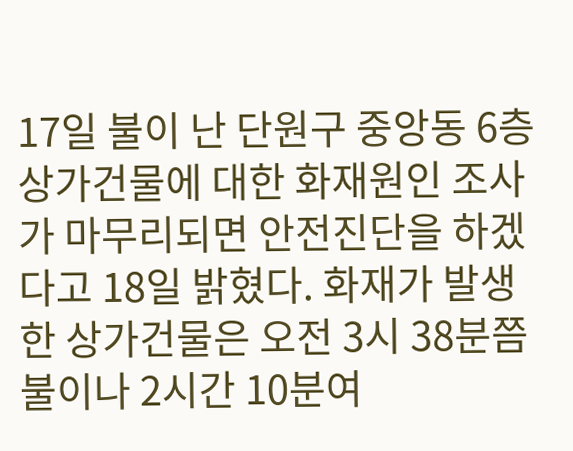17일 불이 난 단원구 중앙동 6층 상가건물에 대한 화재원인 조사가 마무리되면 안전진단을 하겠다고 18일 밝혔다. 화재가 발생한 상가건물은 오전 3시 38분쯤 불이나 2시간 10분여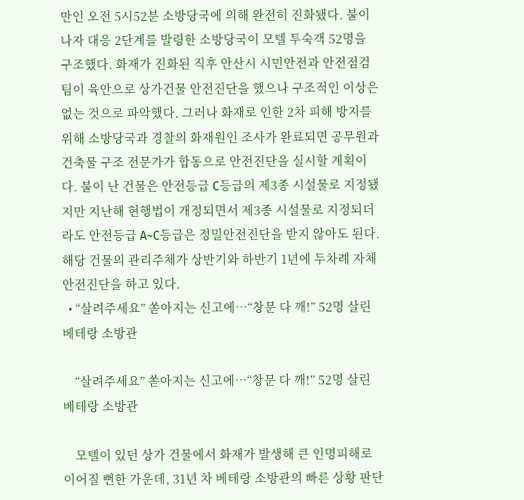만인 오전 5시52분 소방당국에 의해 완전히 진화됐다. 불이 나자 대응 2단계를 발령한 소방당국이 모텔 투숙객 52명을 구조했다. 화재가 진화된 직후 안산시 시민안전과 안전점검팀이 육안으로 상가건물 안전진단을 했으나 구조적인 이상은 없는 것으로 파악했다. 그러나 화재로 인한 2차 피해 방지를 위해 소방당국과 경찰의 화재원인 조사가 완료되면 공무원과 건축물 구조 전문가가 합동으로 안전진단을 실시할 계획이다. 불이 난 건물은 안전등급 C등급의 제3종 시설물로 지정됐지만 지난해 현행법이 개정되면서 제3종 시설물로 지정되더라도 안전등급 A~C등급은 정밀안전진단을 받지 않아도 된다. 해당 건물의 관리주체가 상반기와 하반기 1년에 두차례 자체 안전진단을 하고 있다.
  • “살려주세요” 쏟아지는 신고에…“창문 다 깨!” 52명 살린 베테랑 소방관

    “살려주세요” 쏟아지는 신고에…“창문 다 깨!” 52명 살린 베테랑 소방관

    모텔이 있던 상가 건물에서 화재가 발생해 큰 인명피해로 이어질 뻔한 가운데, 31년 차 베테랑 소방관의 빠른 상황 판단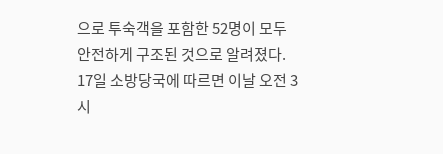으로 투숙객을 포함한 52명이 모두 안전하게 구조된 것으로 알려졌다. 17일 소방당국에 따르면 이날 오전 3시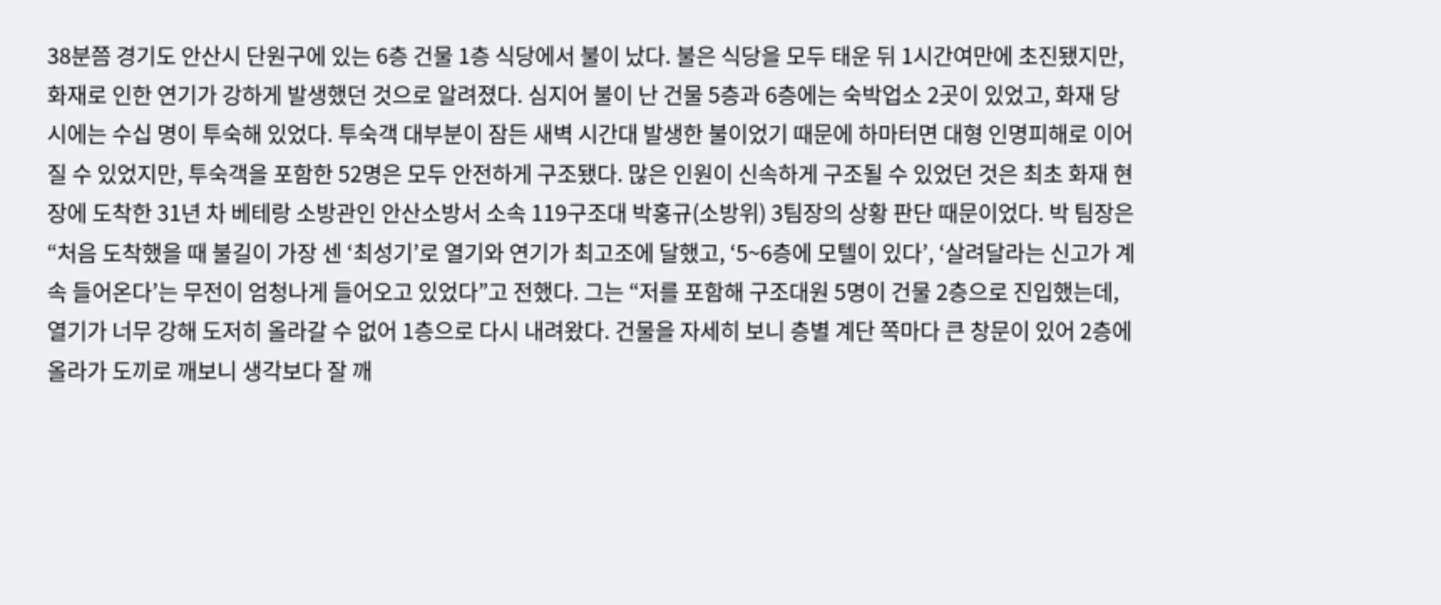38분쯤 경기도 안산시 단원구에 있는 6층 건물 1층 식당에서 불이 났다. 불은 식당을 모두 태운 뒤 1시간여만에 초진됐지만, 화재로 인한 연기가 강하게 발생했던 것으로 알려졌다. 심지어 불이 난 건물 5층과 6층에는 숙박업소 2곳이 있었고, 화재 당시에는 수십 명이 투숙해 있었다. 투숙객 대부분이 잠든 새벽 시간대 발생한 불이었기 때문에 하마터면 대형 인명피해로 이어질 수 있었지만, 투숙객을 포함한 52명은 모두 안전하게 구조됐다. 많은 인원이 신속하게 구조될 수 있었던 것은 최초 화재 현장에 도착한 31년 차 베테랑 소방관인 안산소방서 소속 119구조대 박홍규(소방위) 3팀장의 상황 판단 때문이었다. 박 팀장은 “처음 도착했을 때 불길이 가장 센 ‘최성기’로 열기와 연기가 최고조에 달했고, ‘5~6층에 모텔이 있다’, ‘살려달라는 신고가 계속 들어온다’는 무전이 엄청나게 들어오고 있었다”고 전했다. 그는 “저를 포함해 구조대원 5명이 건물 2층으로 진입했는데, 열기가 너무 강해 도저히 올라갈 수 없어 1층으로 다시 내려왔다. 건물을 자세히 보니 층별 계단 쪽마다 큰 창문이 있어 2층에 올라가 도끼로 깨보니 생각보다 잘 깨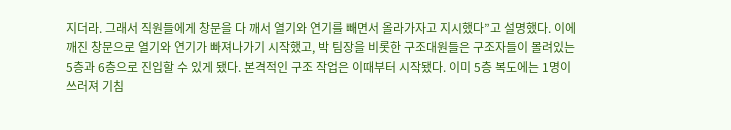지더라. 그래서 직원들에게 창문을 다 깨서 열기와 연기를 빼면서 올라가자고 지시했다”고 설명했다. 이에 깨진 창문으로 열기와 연기가 빠져나가기 시작했고, 박 팀장을 비롯한 구조대원들은 구조자들이 몰려있는 5층과 6층으로 진입할 수 있게 됐다. 본격적인 구조 작업은 이때부터 시작됐다. 이미 5층 복도에는 1명이 쓰러져 기침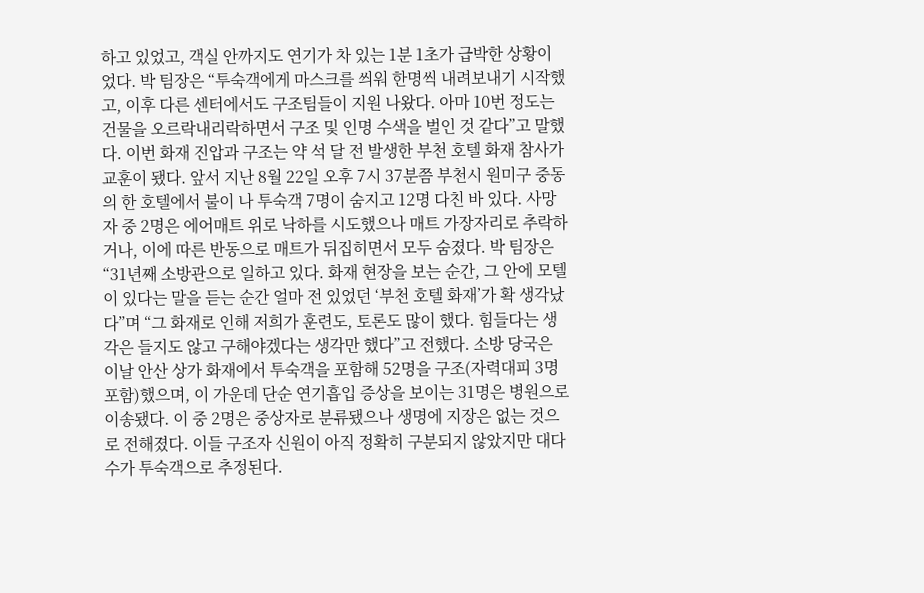하고 있었고, 객실 안까지도 연기가 차 있는 1분 1초가 급박한 상황이었다. 박 팀장은 “투숙객에게 마스크를 씌워 한명씩 내려보내기 시작했고, 이후 다른 센터에서도 구조팀들이 지원 나왔다. 아마 10번 정도는 건물을 오르락내리락하면서 구조 및 인명 수색을 벌인 것 같다”고 말했다. 이번 화재 진압과 구조는 약 석 달 전 발생한 부천 호텔 화재 참사가 교훈이 됐다. 앞서 지난 8월 22일 오후 7시 37분쯤 부천시 원미구 중동의 한 호텔에서 불이 나 투숙객 7명이 숨지고 12명 다친 바 있다. 사망자 중 2명은 에어매트 위로 낙하를 시도했으나 매트 가장자리로 추락하거나, 이에 따른 반동으로 매트가 뒤집히면서 모두 숨졌다. 박 팀장은 “31년째 소방관으로 일하고 있다. 화재 현장을 보는 순간, 그 안에 모텔이 있다는 말을 듣는 순간 얼마 전 있었던 ‘부천 호텔 화재’가 확 생각났다”며 “그 화재로 인해 저희가 훈련도, 토론도 많이 했다. 힘들다는 생각은 들지도 않고 구해야겠다는 생각만 했다”고 전했다. 소방 당국은 이날 안산 상가 화재에서 투숙객을 포함해 52명을 구조(자력대피 3명 포함)했으며, 이 가운데 단순 연기흡입 증상을 보이는 31명은 병원으로 이송됐다. 이 중 2명은 중상자로 분류됐으나 생명에 지장은 없는 것으로 전해졌다. 이들 구조자 신원이 아직 정확히 구분되지 않았지만 대다수가 투숙객으로 추정된다.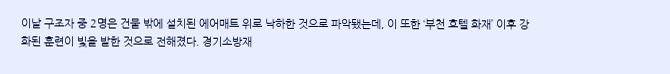이날 구조자 중 2명은 건물 밖에 설치된 에어매트 위로 낙하한 것으로 파악됐는데, 이 또한 ‘부천 호텔 화재’ 이후 강화된 훈련이 빛을 발한 것으로 전해졌다. 경기소방재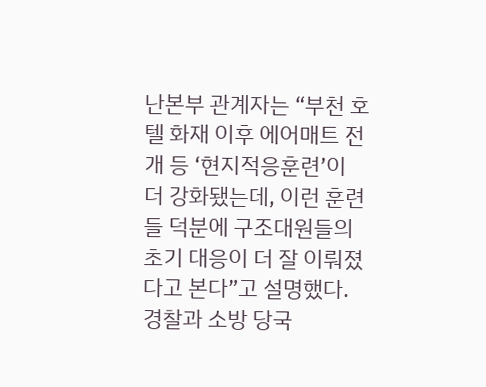난본부 관계자는 “부천 호텔 화재 이후 에어매트 전개 등 ‘현지적응훈련’이 더 강화됐는데, 이런 훈련들 덕분에 구조대원들의 초기 대응이 더 잘 이뤄졌다고 본다”고 설명했다. 경찰과 소방 당국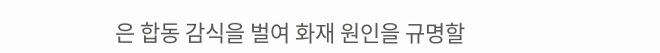은 합동 감식을 벌여 화재 원인을 규명할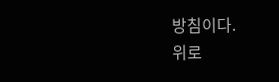방침이다.
위로